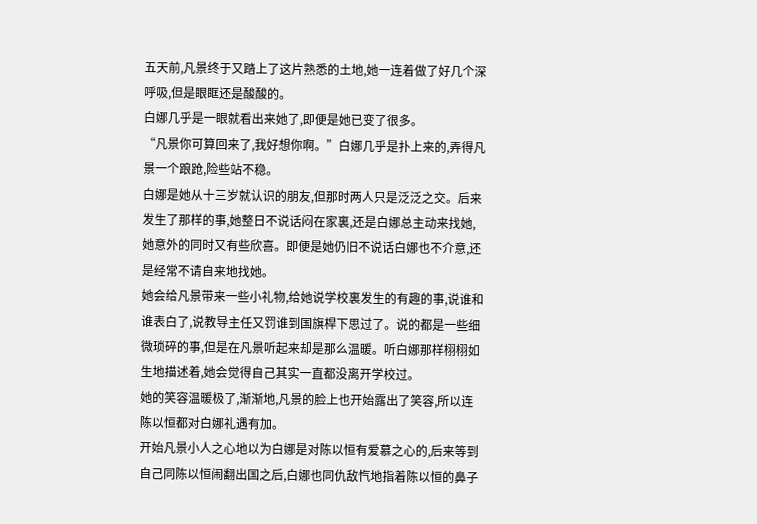五天前,凡景终于又踏上了这片熟悉的土地,她一连着做了好几个深呼吸,但是眼眶还是酸酸的。
白娜几乎是一眼就看出来她了,即便是她已变了很多。
“凡景你可算回来了,我好想你啊。”白娜几乎是扑上来的,弄得凡景一个踉跄,险些站不稳。
白娜是她从十三岁就认识的朋友,但那时两人只是泛泛之交。后来发生了那样的事,她整日不说话闷在家裏,还是白娜总主动来找她,她意外的同时又有些欣喜。即便是她仍旧不说话白娜也不介意,还是经常不请自来地找她。
她会给凡景带来一些小礼物,给她说学校裏发生的有趣的事,说谁和谁表白了,说教导主任又罚谁到国旗桿下思过了。说的都是一些细微琐碎的事,但是在凡景听起来却是那么温暖。听白娜那样栩栩如生地描述着,她会觉得自己其实一直都没离开学校过。
她的笑容温暖极了,渐渐地,凡景的脸上也开始露出了笑容,所以连陈以恒都对白娜礼遇有加。
开始凡景小人之心地以为白娜是对陈以恒有爱慕之心的,后来等到自己同陈以恒闹翻出国之后,白娜也同仇敌忾地指着陈以恒的鼻子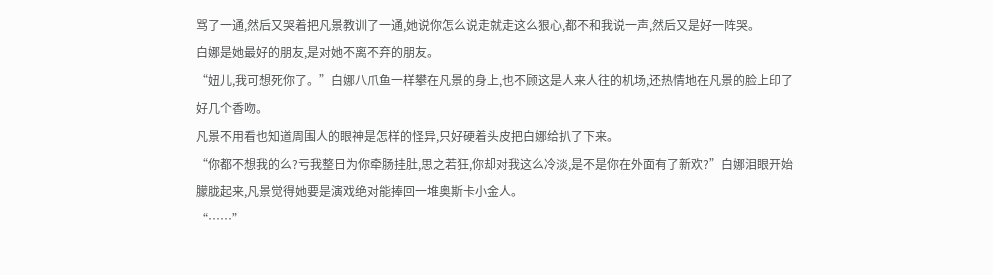骂了一通,然后又哭着把凡景教训了一通,她说你怎么说走就走这么狠心,都不和我说一声,然后又是好一阵哭。
白娜是她最好的朋友,是对她不离不弃的朋友。
“妞儿,我可想死你了。”白娜八爪鱼一样攀在凡景的身上,也不顾这是人来人往的机场,还热情地在凡景的脸上印了好几个香吻。
凡景不用看也知道周围人的眼神是怎样的怪异,只好硬着头皮把白娜给扒了下来。
“你都不想我的么?亏我整日为你牵肠挂肚,思之若狂,你却对我这么冷淡,是不是你在外面有了新欢?”白娜泪眼开始朦胧起来,凡景觉得她要是演戏绝对能捧回一堆奥斯卡小金人。
“……”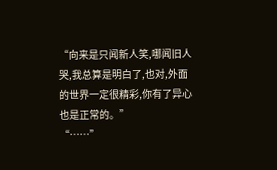“向来是只闻新人笑,哪闻旧人哭,我总算是明白了,也对,外面的世界一定很精彩,你有了异心也是正常的。”
“……”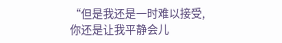“但是我还是一时难以接受,你还是让我平静会儿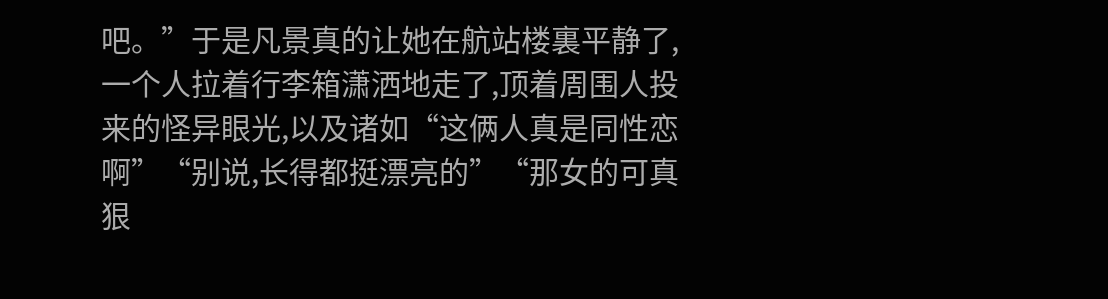吧。”于是凡景真的让她在航站楼裏平静了,一个人拉着行李箱潇洒地走了,顶着周围人投来的怪异眼光,以及诸如“这俩人真是同性恋啊”“别说,长得都挺漂亮的”“那女的可真狠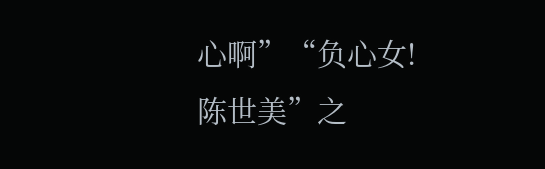心啊”“负心女!陈世美”之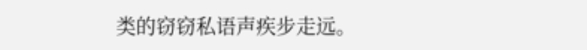类的窃窃私语声疾步走远。